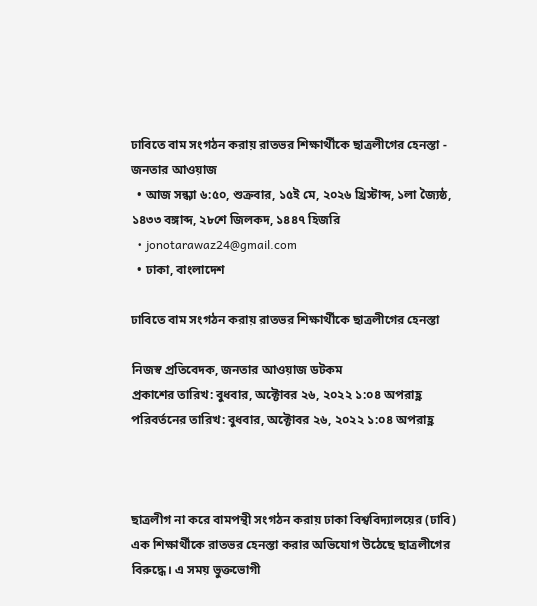ঢাবিতে বাম সংগঠন করায় রাতভর শিক্ষার্থীকে ছাত্রলীগের হেনস্তা - জনতার আওয়াজ
  • আজ সন্ধ্যা ৬:৫০, শুক্রবার, ১৫ই মে, ২০২৬ খ্রিস্টাব্দ, ১লা জ্যৈষ্ঠ, ১৪৩৩ বঙ্গাব্দ, ২৮শে জিলকদ, ১৪৪৭ হিজরি
  • jonotarawaz24@gmail.com
  • ঢাকা, বাংলাদেশ

ঢাবিতে বাম সংগঠন করায় রাতভর শিক্ষার্থীকে ছাত্রলীগের হেনস্তা

নিজস্ব প্রতিবেদক, জনতার আওয়াজ ডটকম
প্রকাশের তারিখ: বুধবার, অক্টোবর ২৬, ২০২২ ১:০৪ অপরাহ্ণ পরিবর্তনের তারিখ: বুধবার, অক্টোবর ২৬, ২০২২ ১:০৪ অপরাহ্ণ



ছাত্রলীগ না করে বামপন্থী সংগঠন করায় ঢাকা বিশ্ববিদ্যালয়ের (ঢাবি) এক শিক্ষার্থীকে রাতভর হেনস্তা করার অভিযোগ উঠেছে ছাত্রলীগের বিরুদ্ধে। এ সময় ভুক্তভোগী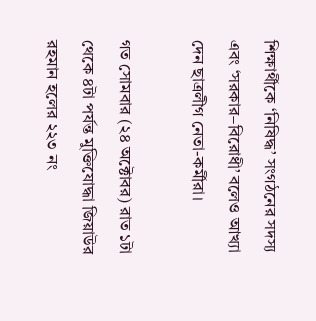শিক্ষার্থীকে ‌‘নিষিদ্ধ’ সংগঠনের সদস্য এবং ‘সরকার–বিরোধী’ বলেও আখ্যা দেন ছাত্রলীগ নেতা-কর্মীরা।

গত সোমবার (২৪ অক্টোবর) রাত ১টা থেকে ৪টা পর্যন্ত মুক্তিযোদ্ধা জিয়াউর রহমান হলের ২২৩ নং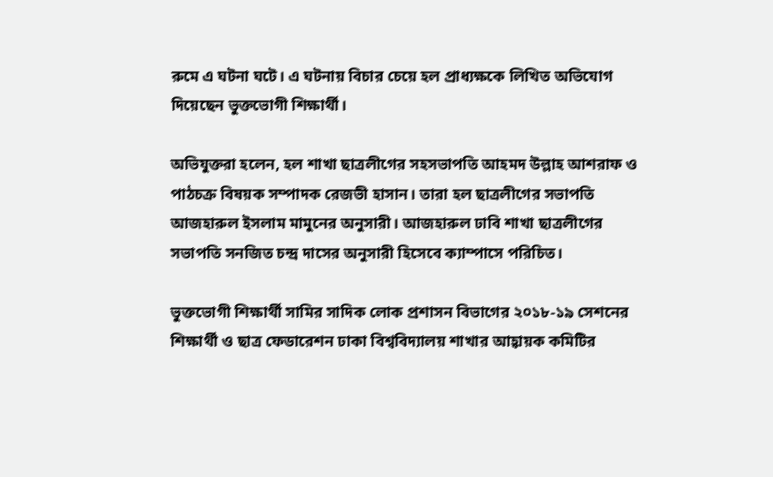রুমে এ ঘটনা ঘটে। এ ঘটনায় বিচার চেয়ে হল প্রাধ্যক্ষকে লিখিত অভিযোগ দিয়েছেন ভুক্তভোগী শিক্ষার্থী।

অভিযুক্তরা হলেন, হল শাখা ছাত্রলীগের সহসভাপতি আহমদ উল্লাহ আশরাফ ও পাঠচক্র বিষয়ক সম্পাদক রেজভী হাসান। তারা হল ছাত্রলীগের সভাপতি আজহারুল ইসলাম মামুনের অনুসারী। আজহারুল ঢাবি শাখা ছাত্রলীগের সভাপতি সনজিত চন্দ্র দাসের অনুসারী হিসেবে ক্যাম্পাসে পরিচিত।

ভুক্তভোগী শিক্ষার্থী সামির সাদিক লোক প্রশাসন বিভাগের ২০১৮-১৯ সেশনের শিক্ষার্থী ও ছাত্র ফেডারেশন ঢাকা বিশ্ববিদ্যালয় শাখার আহ্বায়ক কমিটির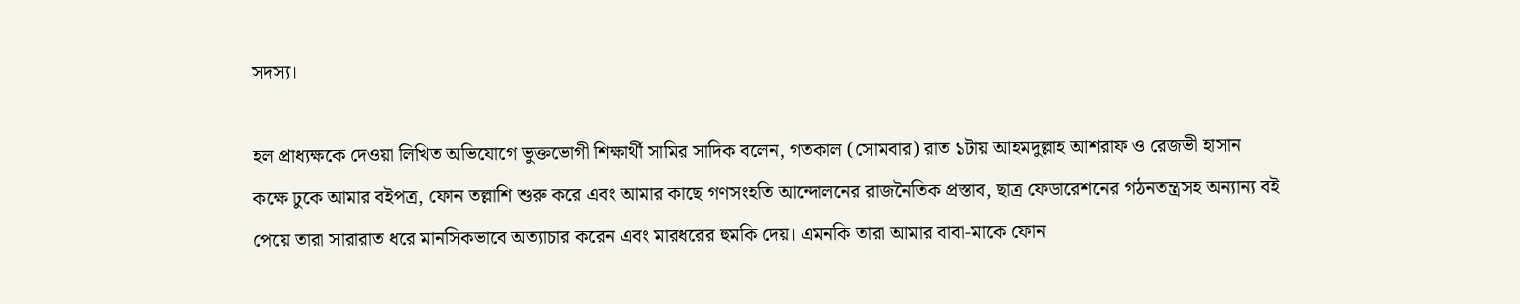সদস্য।

হল প্রাধ্যক্ষকে দেওয়া লিখিত অভিযোগে ভুক্তভোগী শিক্ষার্থী সামির সাদিক বলেন, গতকাল (সোমবার) রাত ১টায় আহমদুল্লাহ আশরাফ ও রেজভী হাসান কক্ষে ঢুকে আমার বইপত্র, ফোন তল্লাশি শুরু করে এবং আমার কাছে গণসংহতি আন্দোলনের রাজনৈতিক প্রস্তাব, ছাত্র ফেডারেশনের গঠনতন্ত্রসহ অন্যান্য বই পেয়ে তারা সারারাত ধরে মানসিকভাবে অত্যাচার করেন এবং মারধরের হুমকি দেয়। এমনকি তারা আমার বাবা-মাকে ফোন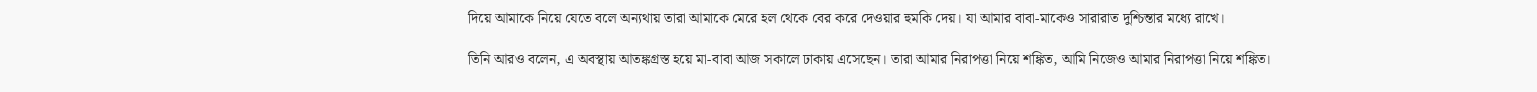দিয়ে আমাকে নিয়ে যেতে বলে অন্যথায় তারা আমাকে মেরে হল থেকে বের করে দেওয়ার হুমকি দেয়। যা আমার বাবা-মাকেও সারারাত দুশ্চিন্তার মধ্যে রাখে।

তিনি আরও বলেন, এ অবস্থায় আতঙ্কগ্রস্ত হয়ে মা-বাবা আজ সকালে ঢাকায় এসেছেন। তারা আমার নিরাপত্তা নিয়ে শঙ্কিত, আমি নিজেও আমার নিরাপত্তা নিয়ে শঙ্কিত।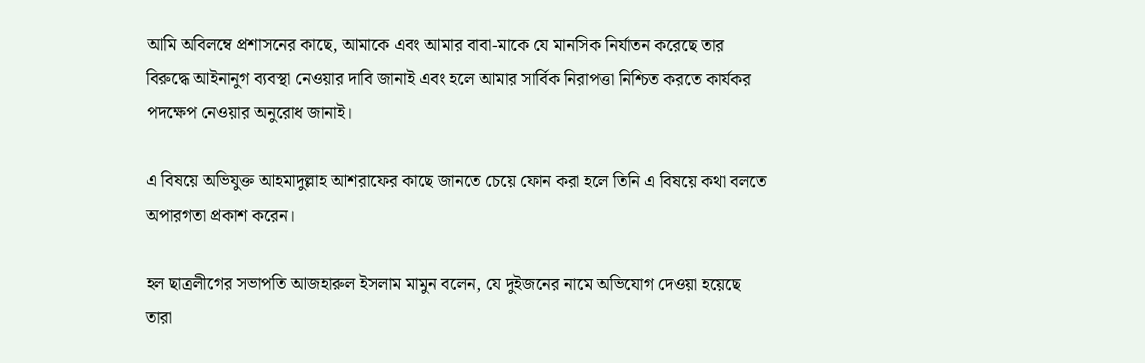আমি অবিলম্বে প্রশাসনের কাছে, আমাকে এবং আমার বাবা-মাকে যে মানসিক নির্যাতন করেছে তার বিরুদ্ধে আইনানুগ ব্যবস্থা নেওয়ার দাবি জানাই এবং হলে আমার সার্বিক নিরাপত্তা নিশ্চিত করতে কার্যকর পদক্ষেপ নেওয়ার অনুরোধ জানাই।

এ বিষয়ে অভিযুক্ত আহমাদুল্লাহ আশরাফের কাছে জানতে চেয়ে ফোন করা হলে তিনি এ বিষয়ে কথা বলতে অপারগতা প্রকাশ করেন।

হল ছাত্রলীগের সভাপতি আজহারুল ইসলাম মামুন বলেন, যে দুইজনের নামে অভিযোগ দেওয়া হয়েছে তারা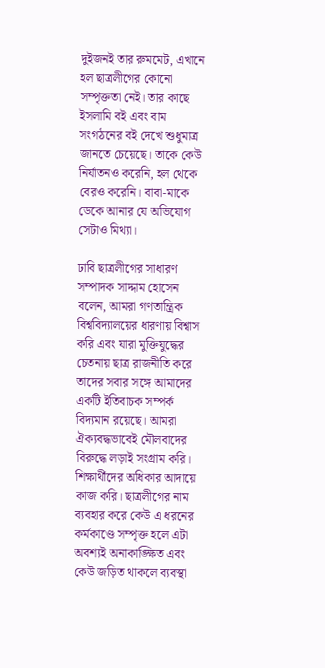দুইজনই তার রুমমেট, এখানে হল ছাত্রলীগের কোনো সম্পৃক্ততা নেই। তার কাছে ইসলামি বই এবং বাম সংগঠনের বই দেখে শুধুমাত্র জানতে চেয়েছে। তাকে কেউ নির্যাতনও করেনি, হল থেকে বেরও করেনি। বাবা-মাকে ডেকে আনার যে অভিযোগ সেটাও মিথ্যা।

ঢাবি ছাত্রলীগের সাধারণ সম্পাদক সাদ্দাম হোসেন বলেন, আমরা গণতান্ত্রিক বিশ্ববিদ্যালয়ের ধারণায় বিশ্বাস করি এবং যারা মুক্তিযুদ্ধের চেতনায় ছাত্র রাজনীতি করে তাদের সবার সঙ্গে আমাদের একটি ইতিবাচক সম্পর্ক বিদ্যমান রয়েছে। আমরা ঐক্যবদ্ধভাবেই মৌলবাদের বিরুদ্ধে লড়াই সংগ্রাম করি। শিক্ষার্থীদের অধিকার আদায়ে কাজ করি। ছাত্রলীগের নাম ব্যবহার করে কেউ এ ধরনের কর্মকাণ্ডে সম্পৃক্ত হলে এটা অবশ্যই অনাকাঙ্ক্ষিত এবং কেউ জড়িত থাকলে ব্যবস্থা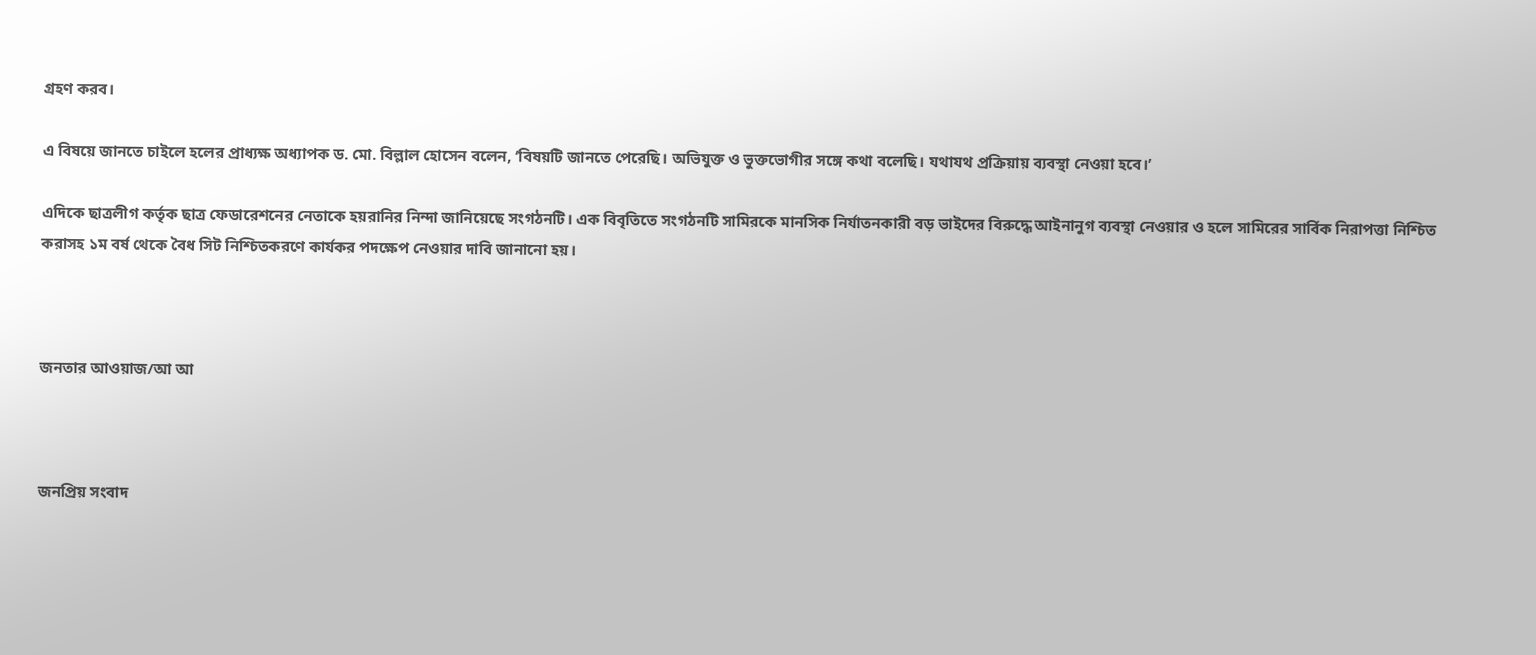গ্রহণ করব।

এ বিষয়ে জানতে চাইলে হলের প্রাধ্যক্ষ অধ্যাপক ড. মো. বিল্লাল হোসেন বলেন, ‘বিষয়টি জানতে পেরেছি। অভিযুক্ত ও ভুক্তভোগীর সঙ্গে কথা বলেছি। যথাযথ প্রক্রিয়ায় ব্যবস্থা নেওয়া হবে।’

এদিকে ছাত্রলীগ কর্তৃক ছাত্র ফেডারেশনের নেতাকে হয়রানির নিন্দা জানিয়েছে সংগঠনটি। এক বিবৃতিতে সংগঠনটি সামিরকে মানসিক নির্যাতনকারী বড় ভাইদের বিরুদ্ধে আইনানুগ ব্যবস্থা নেওয়ার ও হলে সামিরের সার্বিক নিরাপত্তা নিশ্চিত করাসহ ১ম বর্ষ থেকে বৈধ সিট নিশ্চিতকরণে কার্যকর পদক্ষেপ নেওয়ার দাবি জানানো হয়।



জনতার আওয়াজ/আ আ



জনপ্রিয় সংবাদ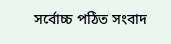সর্বোচ্চ পঠিত সংবাদ